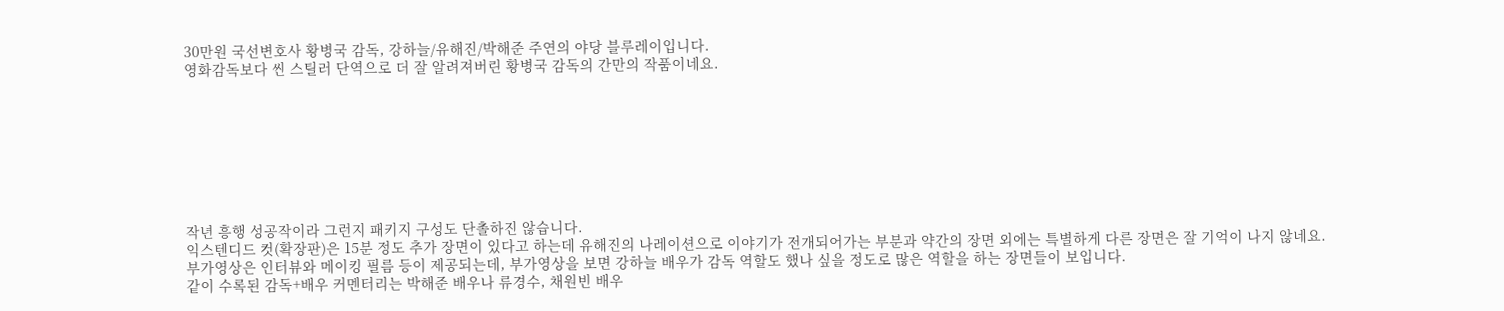30만원 국선변호사 황병국 감독, 강하늘/유해진/박해준 주연의 야당 블루레이입니다.
영화감독보다 씬 스틸러 단역으로 더 잘 알려져버린 황병국 감독의 간만의 작품이네요.








작년 흥행 성공작이라 그런지 패키지 구성도 단촐하진 않습니다.
익스텐디드 컷(확장판)은 15분 정도 추가 장면이 있다고 하는데 유해진의 나레이션으로 이야기가 전개되어가는 부분과 약간의 장면 외에는 특별하게 다른 장면은 잘 기억이 나지 않네요.
부가영상은 인터뷰와 메이킹 필름 등이 제공되는데, 부가영상을 보면 강하늘 배우가 감독 역할도 했나 싶을 정도로 많은 역할을 하는 장면들이 보입니다.
같이 수록된 감독+배우 커멘터리는 박해준 배우나 류경수, 채원빈 배우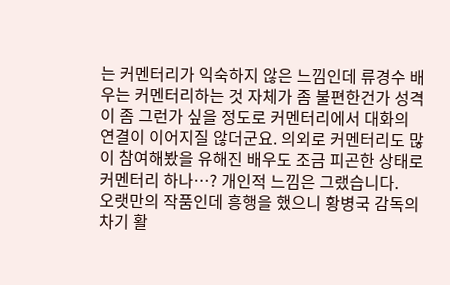는 커멘터리가 익숙하지 않은 느낌인데 류경수 배우는 커멘터리하는 것 자체가 좀 불편한건가 성격이 좀 그런가 싶을 정도로 커멘터리에서 대화의 연결이 이어지질 않더군요. 의외로 커멘터리도 많이 참여해봤을 유해진 배우도 조금 피곤한 상태로 커멘터리 하나…? 개인적 느낌은 그랬습니다.
오랫만의 작품인데 흥행을 했으니 황병국 감독의 차기 활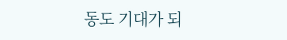동도 기대가 되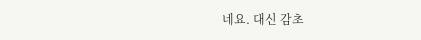네요. 대신 감초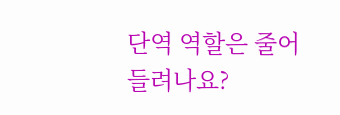단역 역할은 줄어들려나요?